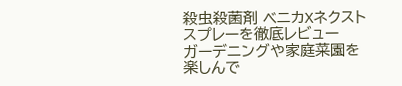殺虫殺菌剤 ベニカXネクストスプレーを徹底レビュー
ガーデニングや家庭菜園を楽しんで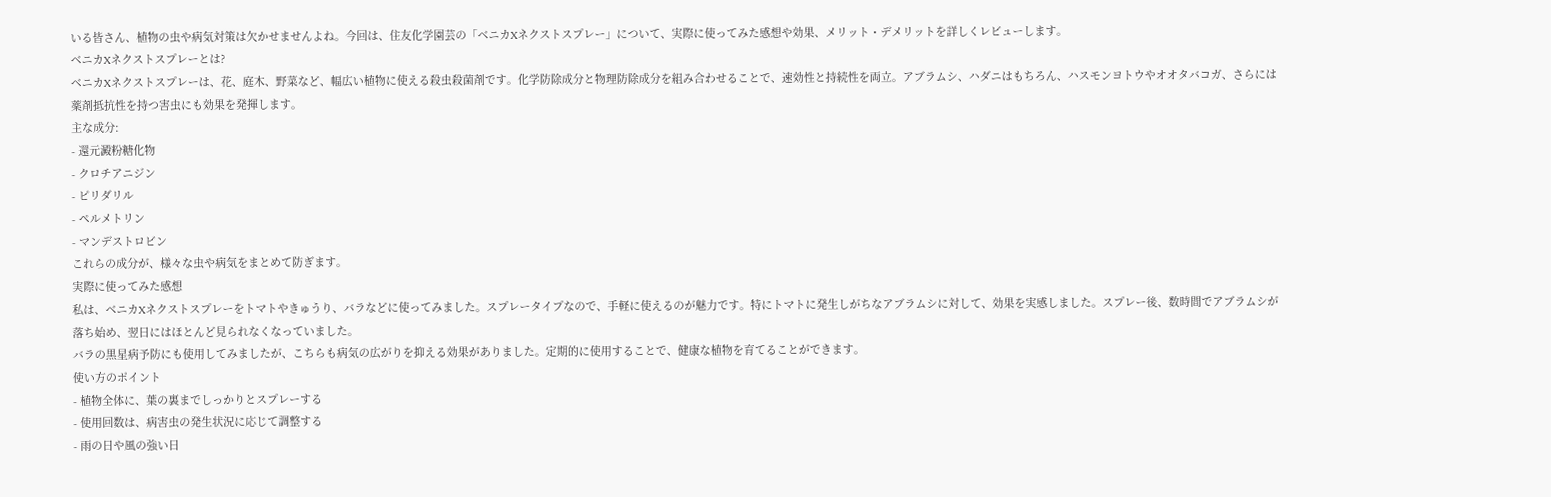いる皆さん、植物の虫や病気対策は欠かせませんよね。今回は、住友化学園芸の「ベニカXネクストスプレー」について、実際に使ってみた感想や効果、メリット・デメリットを詳しくレビューします。
ベニカXネクストスプレーとは?
ベニカXネクストスプレーは、花、庭木、野菜など、幅広い植物に使える殺虫殺菌剤です。化学防除成分と物理防除成分を組み合わせることで、速効性と持続性を両立。アブラムシ、ハダニはもちろん、ハスモンヨトウやオオタバコガ、さらには薬剤抵抗性を持つ害虫にも効果を発揮します。
主な成分:
- 還元澱粉糖化物
- クロチアニジン
- ピリダリル
- ペルメトリン
- マンデストロビン
これらの成分が、様々な虫や病気をまとめて防ぎます。
実際に使ってみた感想
私は、ベニカXネクストスプレーをトマトやきゅうり、バラなどに使ってみました。スプレータイプなので、手軽に使えるのが魅力です。特にトマトに発生しがちなアブラムシに対して、効果を実感しました。スプレー後、数時間でアブラムシが落ち始め、翌日にはほとんど見られなくなっていました。
バラの黒星病予防にも使用してみましたが、こちらも病気の広がりを抑える効果がありました。定期的に使用することで、健康な植物を育てることができます。
使い方のポイント
- 植物全体に、葉の裏までしっかりとスプレーする
- 使用回数は、病害虫の発生状況に応じて調整する
- 雨の日や風の強い日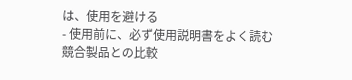は、使用を避ける
- 使用前に、必ず使用説明書をよく読む
競合製品との比較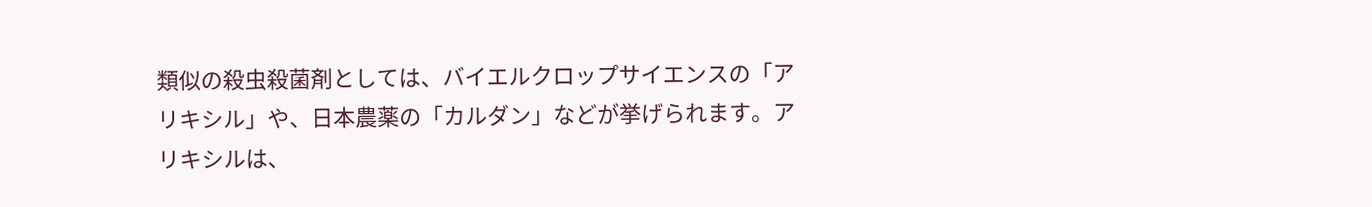類似の殺虫殺菌剤としては、バイエルクロップサイエンスの「アリキシル」や、日本農薬の「カルダン」などが挙げられます。アリキシルは、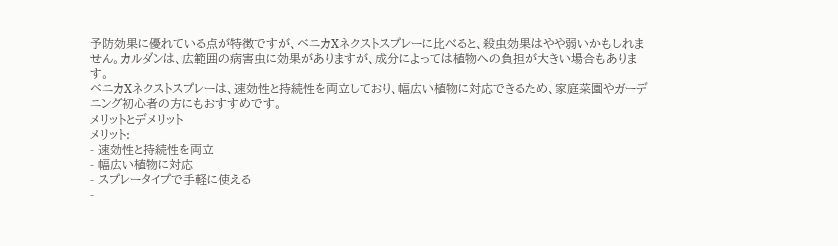予防効果に優れている点が特徴ですが、ベニカXネクストスプレーに比べると、殺虫効果はやや弱いかもしれません。カルダンは、広範囲の病害虫に効果がありますが、成分によっては植物への負担が大きい場合もあります。
ベニカXネクストスプレーは、速効性と持続性を両立しており、幅広い植物に対応できるため、家庭菜園やガーデニング初心者の方にもおすすめです。
メリットとデメリット
メリット:
- 速効性と持続性を両立
- 幅広い植物に対応
- スプレータイプで手軽に使える
-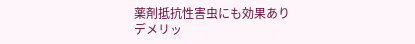薬剤抵抗性害虫にも効果あり
デメリッ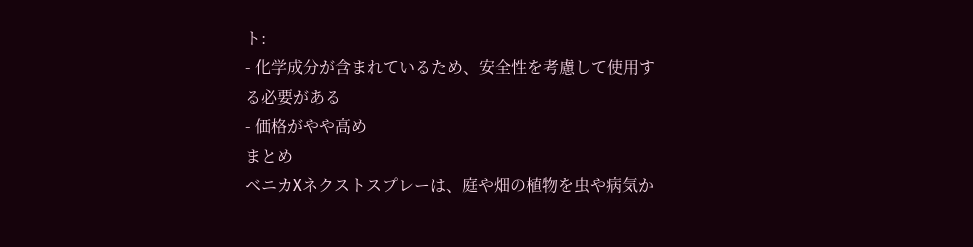ト:
- 化学成分が含まれているため、安全性を考慮して使用する必要がある
- 価格がやや高め
まとめ
ベニカXネクストスプレーは、庭や畑の植物を虫や病気か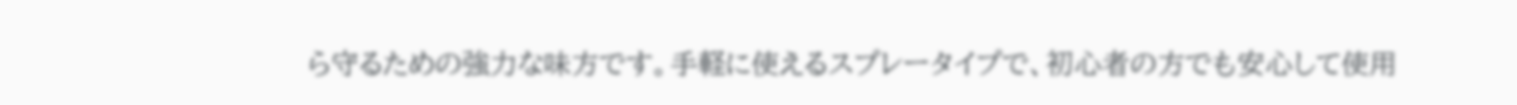ら守るための強力な味方です。手軽に使えるスプレータイプで、初心者の方でも安心して使用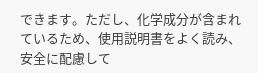できます。ただし、化学成分が含まれているため、使用説明書をよく読み、安全に配慮して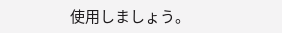使用しましょう。